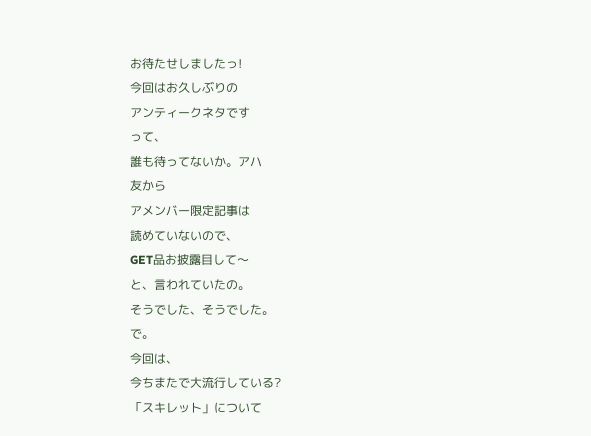お待たせしましたっ!
今回はお久しぶりの
アンティークネタです
って、
誰も待ってないか。アハ
友から
アメンバー限定記事は
読めていないので、
GET品お披露目して〜
と、言われていたの。
そうでした、そうでした。
で。
今回は、
今ちまたで大流行している?
「スキレット」について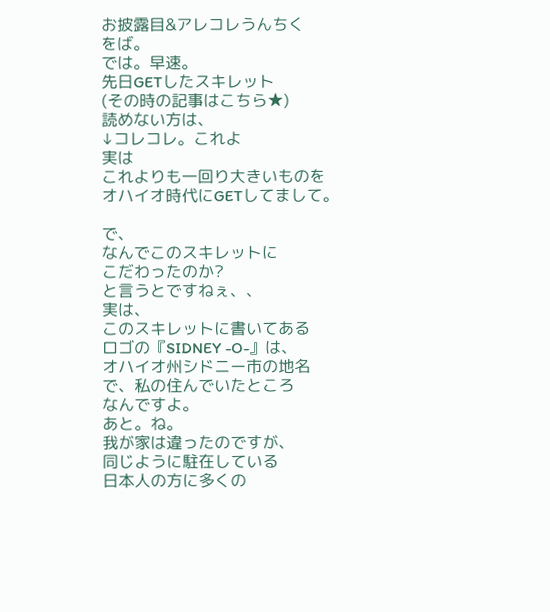お披露目&アレコレうんちく
をば。
では。早速。
先日GETしたスキレット
(その時の記事はこちら★)
読めない方は、
↓コレコレ。これよ
実は
これよりも一回り大きいものを
オハイオ時代にGETしてまして。

で、
なんでこのスキレットに
こだわったのか?
と言うとですねぇ、、
実は、
このスキレットに書いてある
ロゴの『SIDNEY -O-』は、
オハイオ州シドニー市の地名
で、私の住んでいたところ
なんですよ。
あと。ね。
我が家は違ったのですが、
同じように駐在している
日本人の方に多くの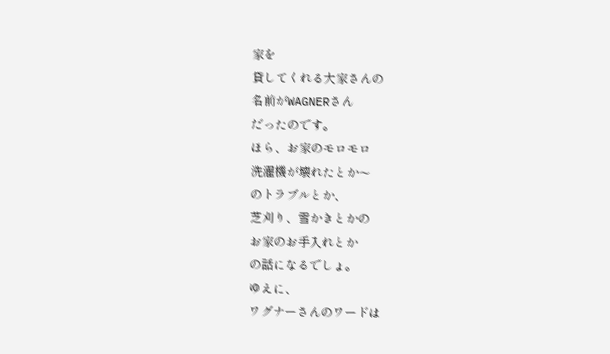家を
貸してくれる大家さんの
名前がWAGNERさん
だったのです。
ほら、お家のモロモロ
洗濯機が壊れたとか〜
のトラブルとか、
芝刈り、雪かきとかの
お家のお手入れとか
の話になるでしょ。
ゆえに、
ワグナーさんのワードは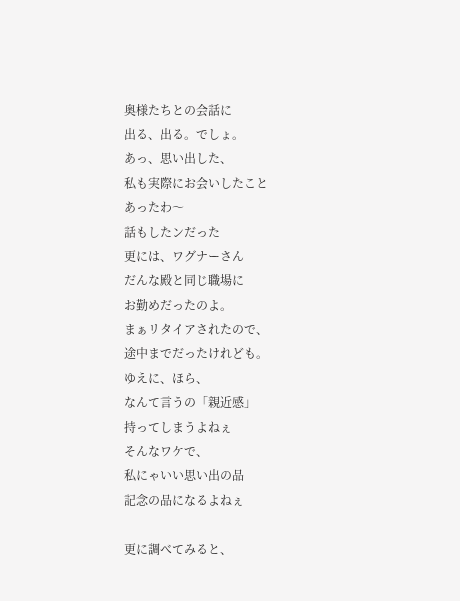奥様たちとの会話に
出る、出る。でしょ。
あっ、思い出した、
私も実際にお会いしたこと
あったわ〜
話もしたンだった
更には、ワグナーさん
だんな殿と同じ職場に
お勤めだったのよ。
まぁリタイアされたので、
途中までだったけれども。
ゆえに、ほら、
なんて言うの「親近感」
持ってしまうよねぇ
そんなワケで、
私にゃいい思い出の品
記念の品になるよねぇ

更に調べてみると、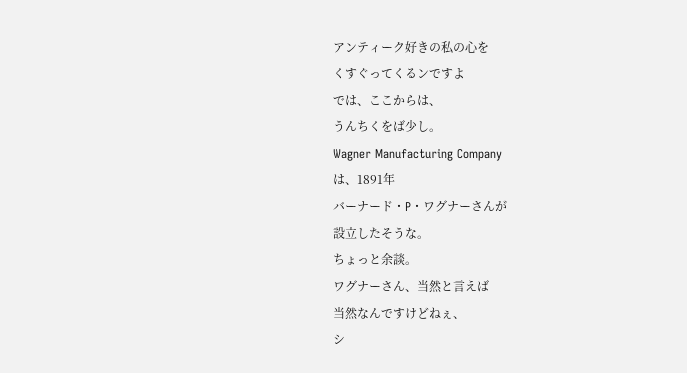アンティーク好きの私の心を
くすぐってくるンですよ
では、ここからは、
うんちくをば少し。
Wagner Manufacturing Company
は、1891年
バーナード・P・ワグナーさんが
設立したそうな。
ちょっと余談。
ワグナーさん、当然と言えば
当然なんですけどねぇ、
シ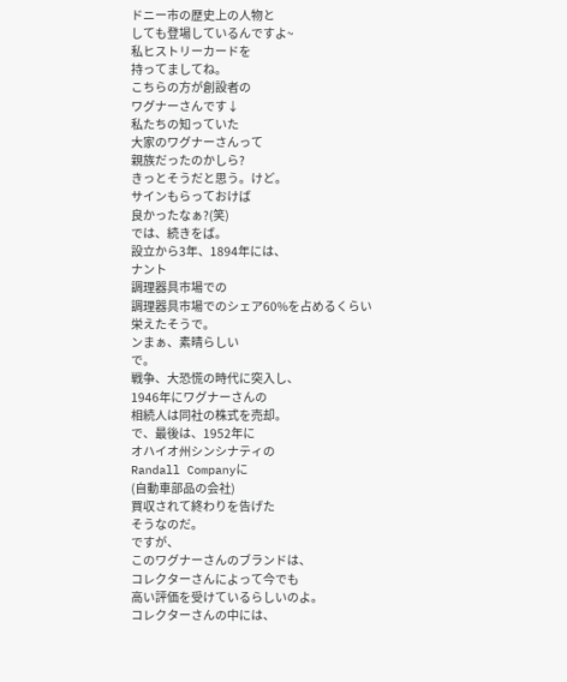ドニー市の歴史上の人物と
しても登場しているんですよ~
私ヒストリーカードを
持ってましてね。
こちらの方が創設者の
ワグナーさんです↓
私たちの知っていた
大家のワグナーさんって
親族だったのかしら?
きっとそうだと思う。けど。
サインもらっておけば
良かったなぁ?(笑)
では、続きをば。
設立から3年、1894年には、
ナント
調理器具市場での
調理器具市場でのシェア60%を占めるくらい
栄えたそうで。
ンまぁ、素晴らしい
で。
戦争、大恐慌の時代に突入し、
1946年にワグナーさんの
相続人は同社の株式を売却。
で、最後は、1952年に
オハイオ州シンシナティの
Randall Companyに
(自動車部品の会社)
買収されて終わりを告げた
そうなのだ。
ですが、
このワグナーさんのブランドは、
コレクターさんによって今でも
高い評価を受けているらしいのよ。
コレクターさんの中には、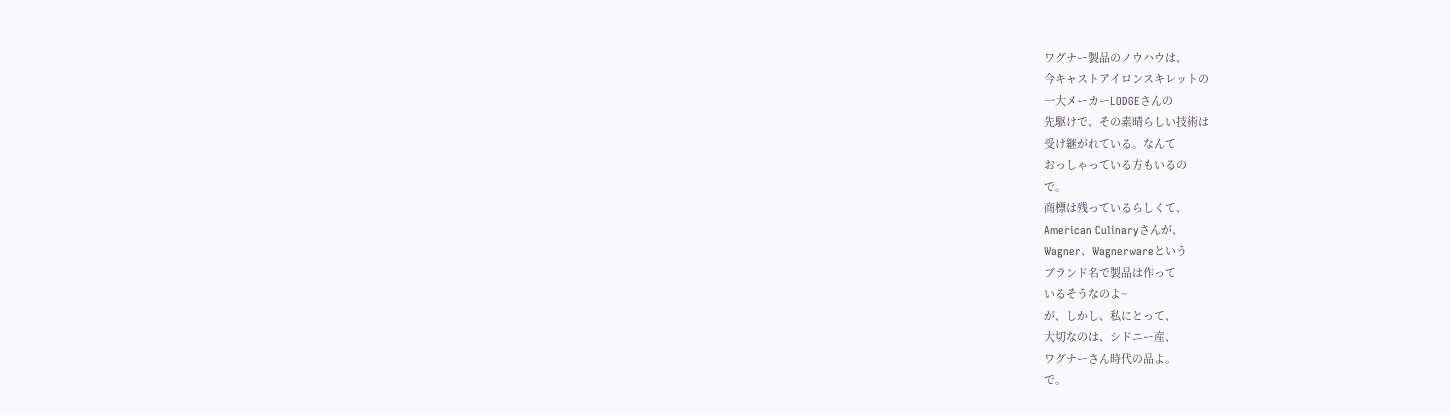ワグナー製品のノウハウは、
今キャストアイロンスキレットの
一大メーカーLODGEさんの
先駆けで、その素晴らしい技術は
受け継がれている。なんて
おっしゃっている方もいるの
で。
商標は残っているらしくて、
American Culinaryさんが、
Wagner、Wagnerwareという
ブランド名で製品は作って
いるそうなのよ~
が、しかし、私にとって、
大切なのは、シドニー産、
ワグナーさん時代の品よ。
で。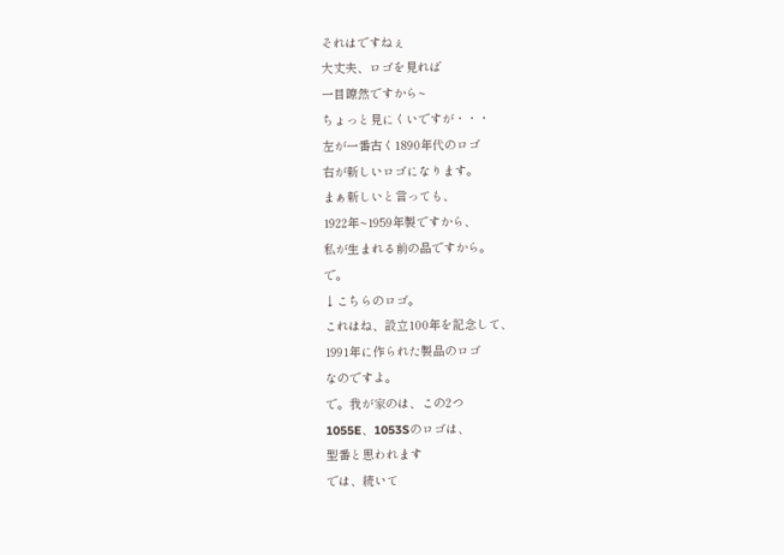それはですねぇ
大丈夫、ロゴを見れば
一目瞭然ですから~
ちょっと見にくいですが・・・
左が一番古く1890年代のロゴ
右が新しいロゴになります。
まぁ新しいと言っても、
1922年~1959年製ですから、
私が生まれる前の品ですから。
で。
↓こちらのロゴ。
これはね、設立100年を記念して、
1991年に作られた製品のロゴ
なのですよ。
で。我が家のは、この2つ
1055E、1053Sのロゴは、
型番と思われます
では、続いて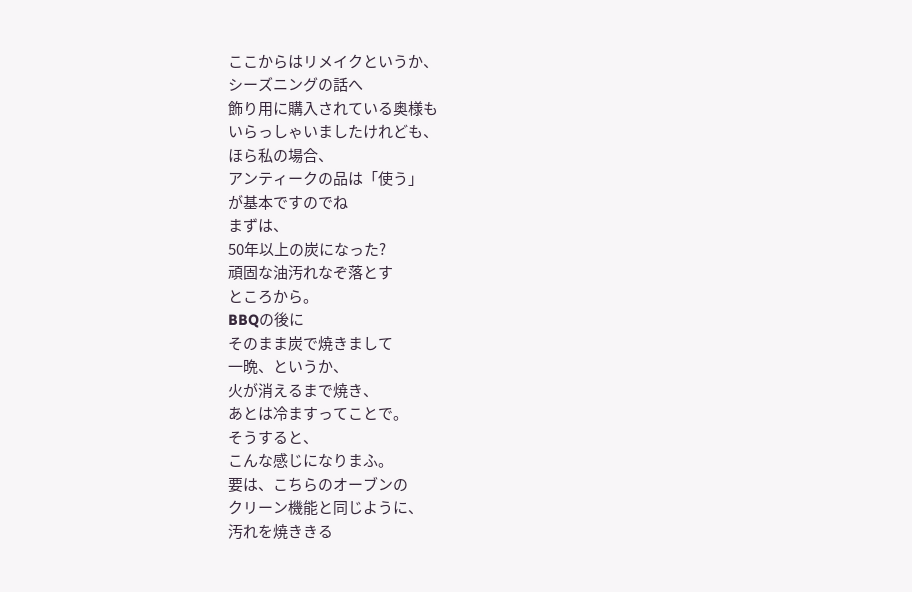ここからはリメイクというか、
シーズニングの話へ
飾り用に購入されている奥様も
いらっしゃいましたけれども、
ほら私の場合、
アンティークの品は「使う」
が基本ですのでね
まずは、
50年以上の炭になった?
頑固な油汚れなぞ落とす
ところから。
BBQの後に
そのまま炭で焼きまして
一晩、というか、
火が消えるまで焼き、
あとは冷ますってことで。
そうすると、
こんな感じになりまふ。
要は、こちらのオーブンの
クリーン機能と同じように、
汚れを焼ききる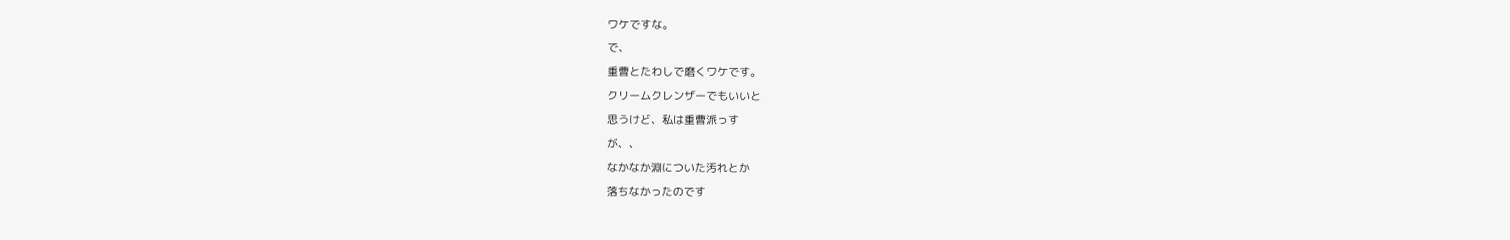ワケですな。
で、
重曹とたわしで磨くワケです。
クリームクレンザーでもいいと
思うけど、私は重曹派っす
が、、
なかなか淵についた汚れとか
落ちなかったのです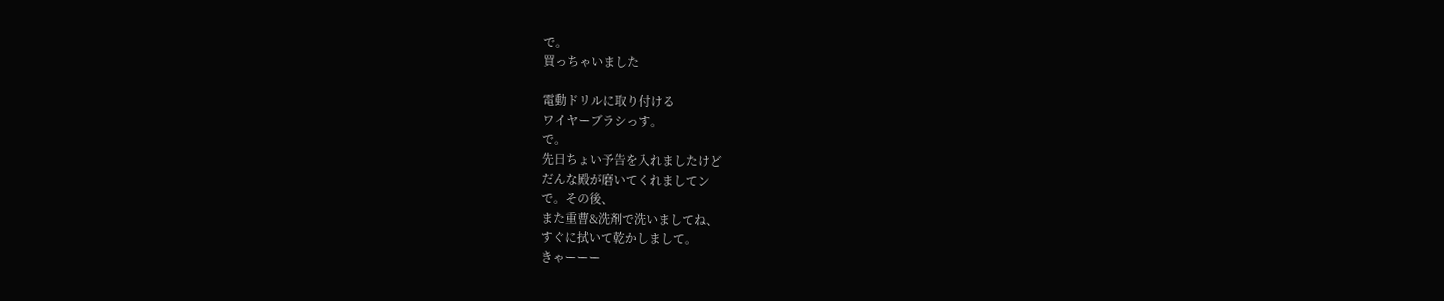で。
買っちゃいました

電動ドリルに取り付ける
ワイヤーブラシっす。
で。
先日ちょい予告を入れましたけど
だんな殿が磨いてくれましてン
で。その後、
また重曹&洗剤で洗いましてね、
すぐに拭いて乾かしまして。
きゃーーー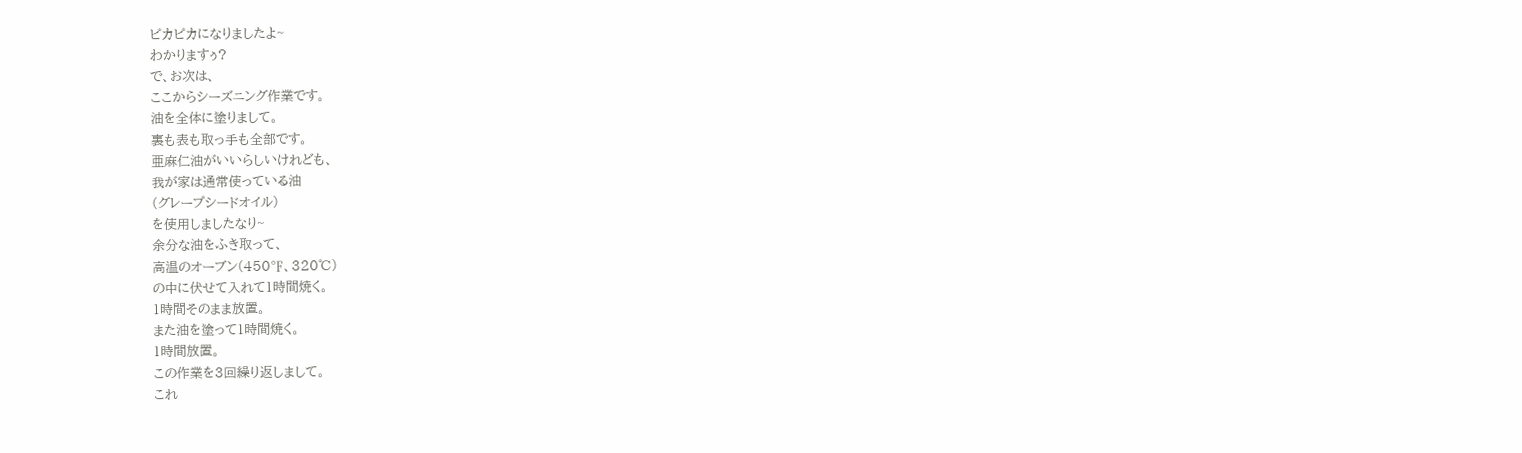ピカピカになりましたよ~
わかりますぅ?
で、お次は、
ここからシーズニング作業です。
油を全体に塗りまして。
裏も表も取っ手も全部です。
亜麻仁油がいいらしいけれども、
我が家は通常使っている油
(グレープシードオイル)
を使用しましたなり~
余分な油をふき取って、
高温のオーブン(450℉、320℃)
の中に伏せて入れて1時間焼く。
1時間そのまま放置。
また油を塗って1時間焼く。
1時間放置。
この作業を3回繰り返しまして。
これ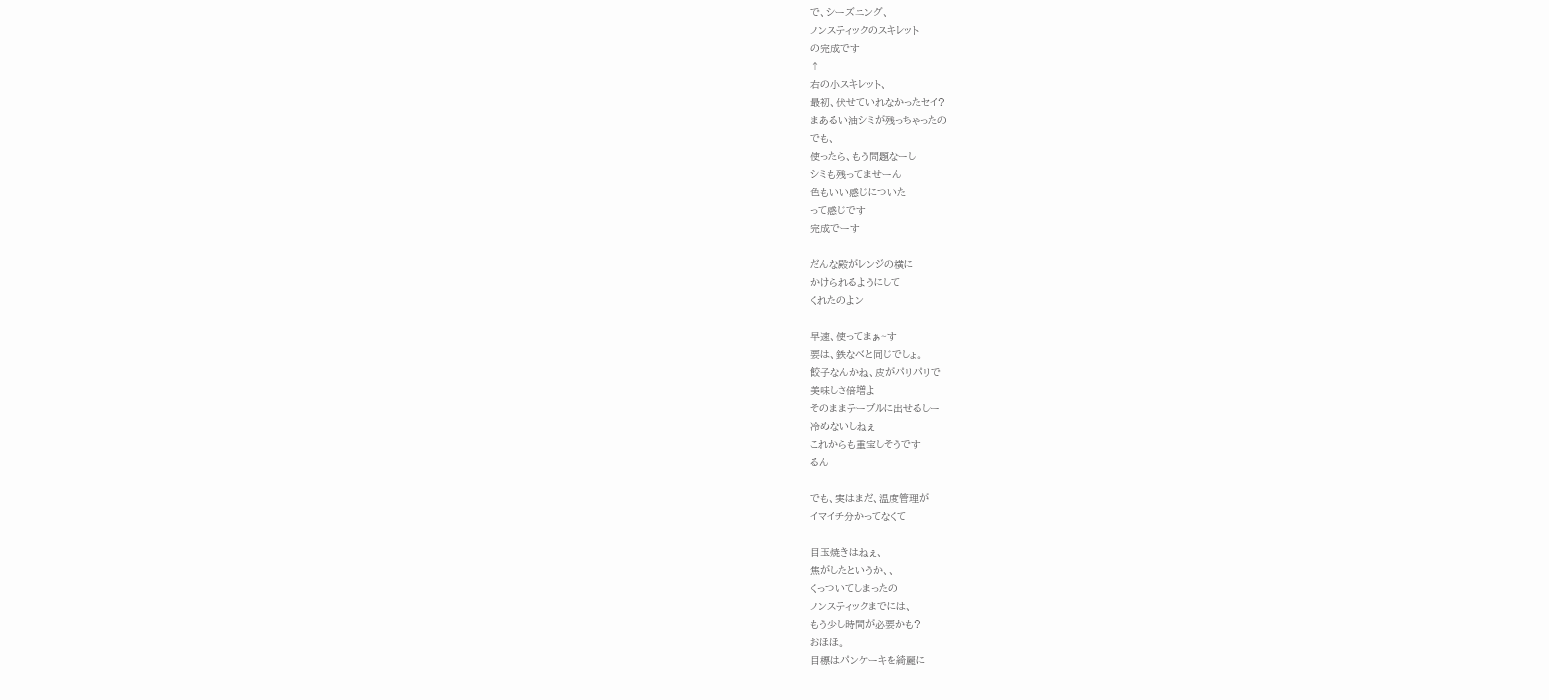で、シーズニング、
ノンスティックのスキレット
の完成です
↑
右の小スキレット、
最初、伏せていれなかったセイ?
まあるい油シミが残っちゃったの
でも、
使ったら、もう問題なーし
シミも残ってませーん
色もいい感じについた
って感じです
完成でーす

だんな殿がレンジの横に
かけられるようにして
くれたのよン

早速、使ってまぁ~す
要は、鉄なべと同じでしょ。
餃子なんかね、皮がパリパリで
美味しさ倍増よ
そのままテーブルに出せるしー
冷めないしねぇ
これからも重宝しそうです
るん

でも、実はまだ、温度管理が
イマイチ分かってなくて

目玉焼きはねぇ、
焦がしたというか、、
くっついてしまったの
ノンスティックまでには、
もう少し時間が必要かも?
おほほ。
目標はパンケーキを綺麗に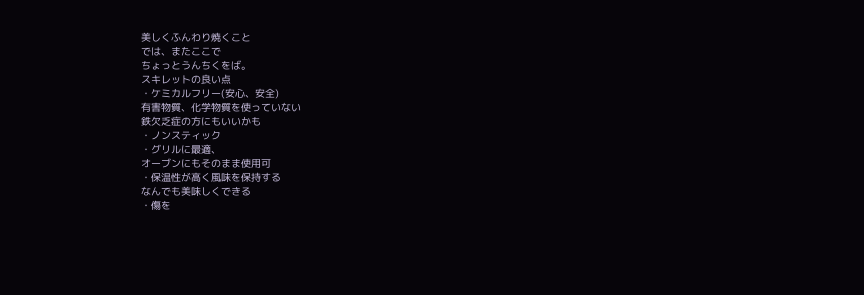美しくふんわり焼くこと
では、またここで
ちょっとうんちくをば。
スキレットの良い点
・ケミカルフリー(安心、安全)
有害物質、化学物質を使っていない
鉄欠乏症の方にもいいかも
・ノンスティック
・グリルに最適、
オーブンにもそのまま使用可
・保温性が高く風味を保持する
なんでも美味しくできる
・傷を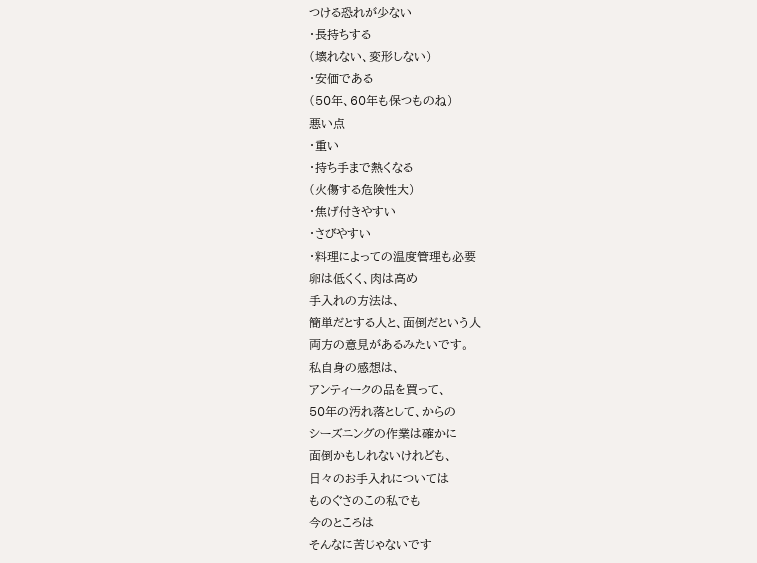つける恐れが少ない
・長持ちする
(壊れない、変形しない)
・安価である
(50年、60年も保つものね)
悪い点
・重い
・持ち手まで熱くなる
(火傷する危険性大)
・焦げ付きやすい
・さびやすい
・料理によっての温度管理も必要
卵は低くく、肉は高め
手入れの方法は、
簡単だとする人と、面倒だという人
両方の意見があるみたいです。
私自身の感想は、
アンティークの品を買って、
50年の汚れ落として、からの
シーズニングの作業は確かに
面倒かもしれないけれども、
日々のお手入れについては
ものぐさのこの私でも
今のところは
そんなに苦じゃないです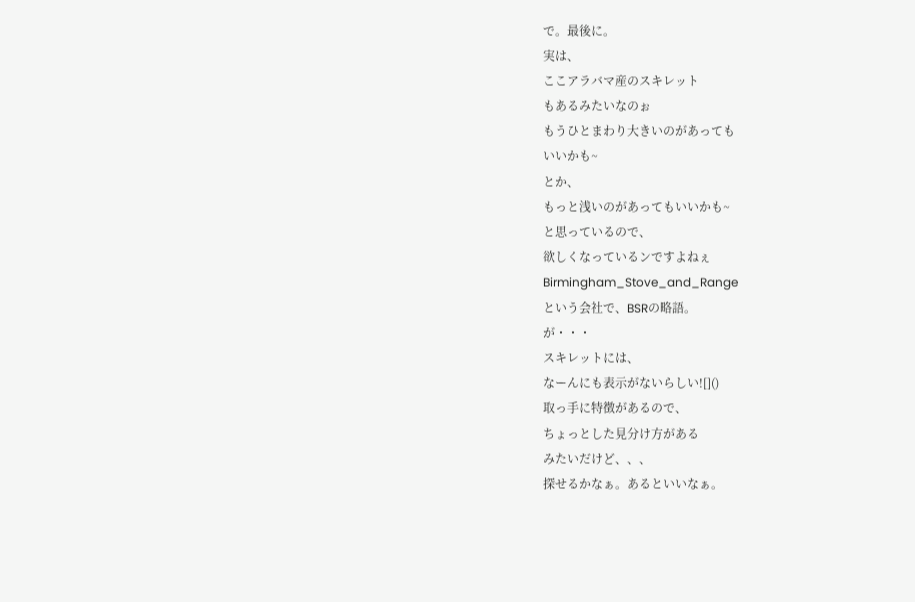で。最後に。
実は、
ここアラバマ産のスキレット
もあるみたいなのぉ
もうひとまわり大きいのがあっても
いいかも~
とか、
もっと浅いのがあってもいいかも~
と思っているので、
欲しくなっているンですよねぇ
Birmingham_Stove_and_Range
という会社で、BSRの略語。
が・・・
スキレットには、
なーんにも表示がないらしい![]()
取っ手に特徴があるので、
ちょっとした見分け方がある
みたいだけど、、、
探せるかなぁ。あるといいなぁ。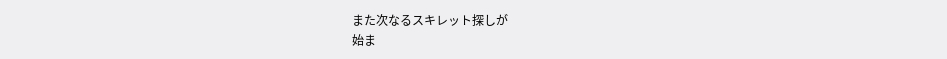また次なるスキレット探しが
始ま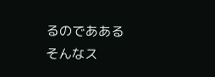るのであある
そんなス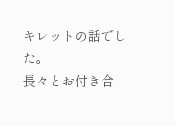キレットの話でした。
長々とお付き合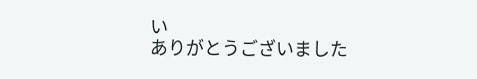い
ありがとうございました